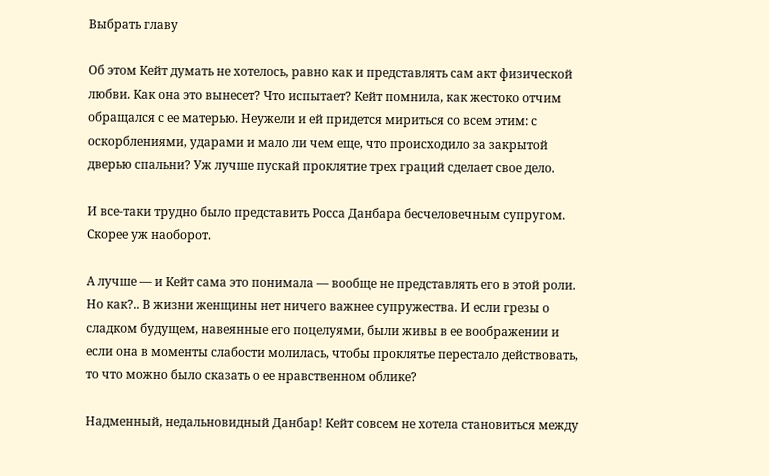Выбрать главу

Об этом Кейт думать не хотелось, равно как и представлять сам акт физической любви. Как она это вынесет? Что испытает? Кейт помнила, как жестоко отчим обращался с ее матерью. Неужели и ей придется мириться со всем этим: с оскорблениями, ударами и мало ли чем еще, что происходило за закрытой дверью спальни? Уж лучше пускай проклятие трех граций сделает свое дело.

И все-таки трудно было представить Росса Данбара бесчеловечным супругом. Скорее уж наоборот.

А лучше — и Кейт сама это понимала — вообще не представлять его в этой роли. Но как?.. В жизни женщины нет ничего важнее супружества. И если грезы о сладком будущем, навеянные его поцелуями, были живы в ее воображении и если она в моменты слабости молилась, чтобы проклятье перестало действовать, то что можно было сказать о ее нравственном облике?

Надменный, недальновидный Данбар! Кейт совсем не хотела становиться между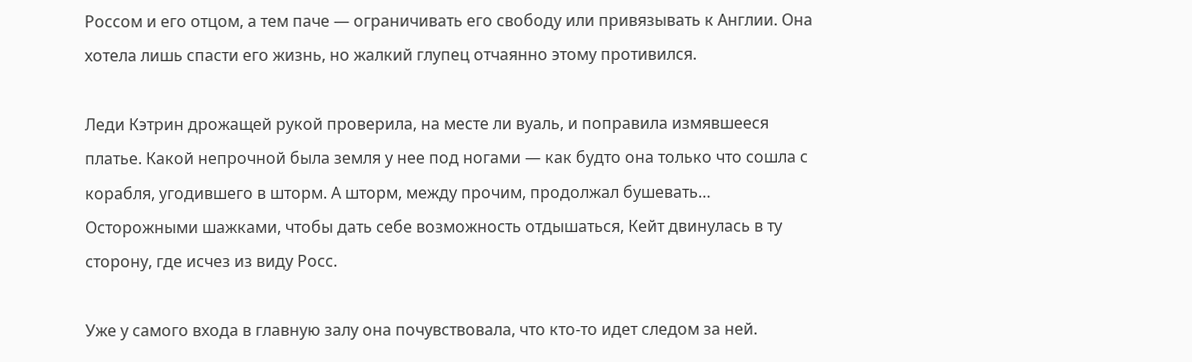Россом и его отцом, а тем паче — ограничивать его свободу или привязывать к Англии. Она хотела лишь спасти его жизнь, но жалкий глупец отчаянно этому противился.

Леди Кэтрин дрожащей рукой проверила, на месте ли вуаль, и поправила измявшееся платье. Какой непрочной была земля у нее под ногами — как будто она только что сошла с корабля, угодившего в шторм. А шторм, между прочим, продолжал бушевать… Осторожными шажками, чтобы дать себе возможность отдышаться, Кейт двинулась в ту сторону, где исчез из виду Росс.

Уже у самого входа в главную залу она почувствовала, что кто-то идет следом за ней.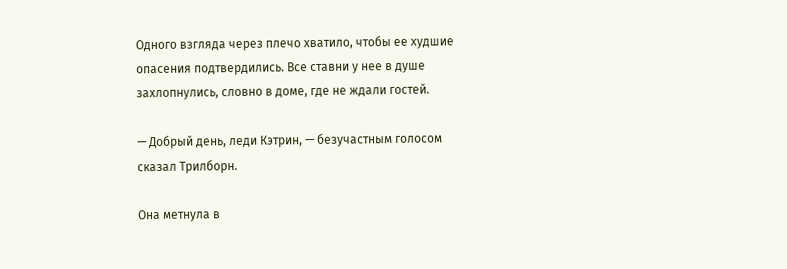Одного взгляда через плечо хватило, чтобы ее худшие опасения подтвердились. Все ставни у нее в душе захлопнулись, словно в доме, где не ждали гостей.

— Добрый день, леди Кэтрин, — безучастным голосом сказал Трилборн.

Она метнула в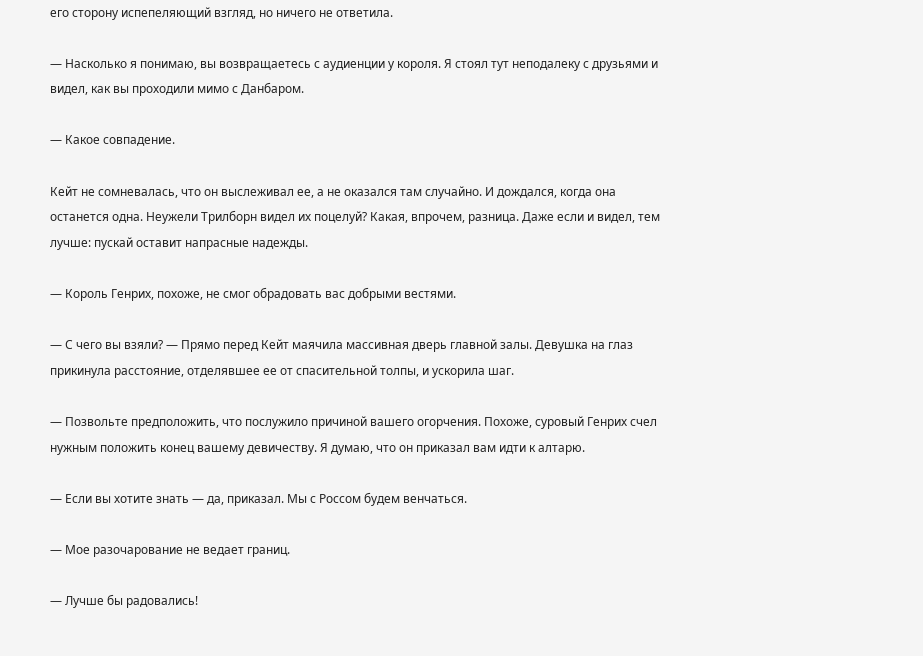его сторону испепеляющий взгляд, но ничего не ответила.

— Насколько я понимаю, вы возвращаетесь с аудиенции у короля. Я стоял тут неподалеку с друзьями и видел, как вы проходили мимо с Данбаром.

— Какое совпадение.

Кейт не сомневалась, что он выслеживал ее, а не оказался там случайно. И дождался, когда она останется одна. Неужели Трилборн видел их поцелуй? Какая, впрочем, разница. Даже если и видел, тем лучше: пускай оставит напрасные надежды.

— Король Генрих, похоже, не смог обрадовать вас добрыми вестями.

— С чего вы взяли? — Прямо перед Кейт маячила массивная дверь главной залы. Девушка на глаз прикинула расстояние, отделявшее ее от спасительной толпы, и ускорила шаг.

— Позвольте предположить, что послужило причиной вашего огорчения. Похоже, суровый Генрих счел нужным положить конец вашему девичеству. Я думаю, что он приказал вам идти к алтарю.

— Если вы хотите знать — да, приказал. Мы с Россом будем венчаться.

— Мое разочарование не ведает границ.

— Лучше бы радовались!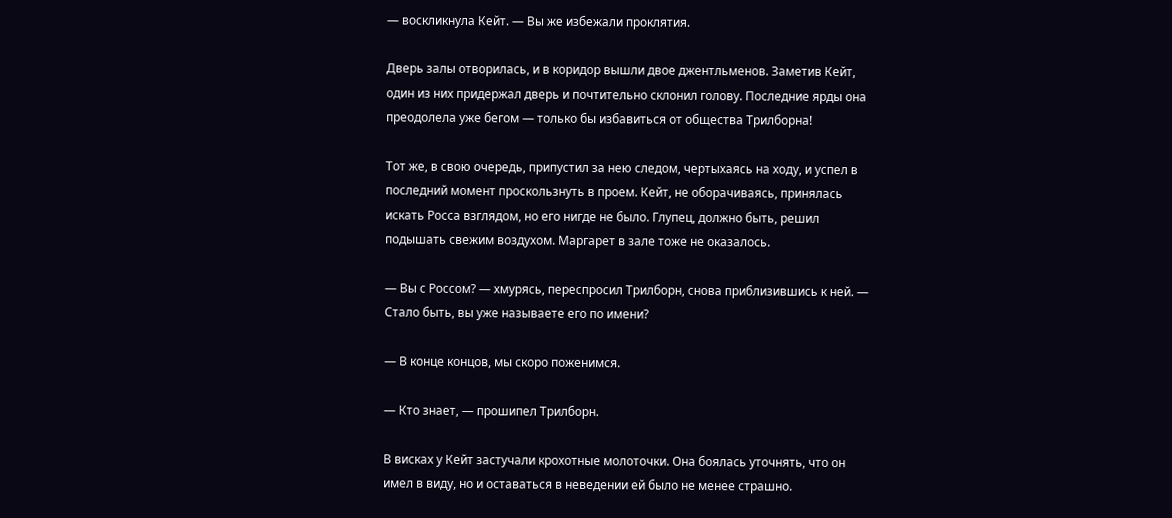— воскликнула Кейт. — Вы же избежали проклятия.

Дверь залы отворилась, и в коридор вышли двое джентльменов. Заметив Кейт, один из них придержал дверь и почтительно склонил голову. Последние ярды она преодолела уже бегом — только бы избавиться от общества Трилборна!

Тот же, в свою очередь, припустил за нею следом, чертыхаясь на ходу, и успел в последний момент проскользнуть в проем. Кейт, не оборачиваясь, принялась искать Росса взглядом, но его нигде не было. Глупец, должно быть, решил подышать свежим воздухом. Маргарет в зале тоже не оказалось.

— Вы с Россом? — хмурясь, переспросил Трилборн, снова приблизившись к ней. — Стало быть, вы уже называете его по имени?

— В конце концов, мы скоро поженимся.

— Кто знает, — прошипел Трилборн.

В висках у Кейт застучали крохотные молоточки. Она боялась уточнять, что он имел в виду, но и оставаться в неведении ей было не менее страшно.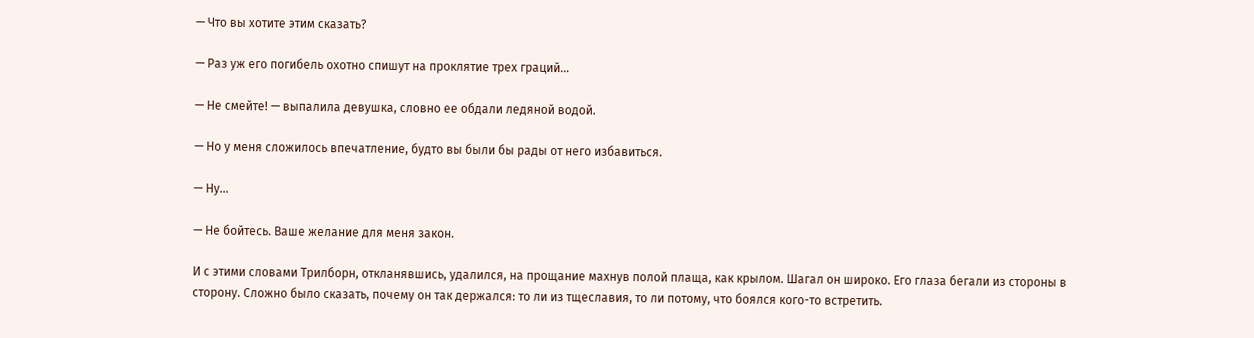— Что вы хотите этим сказать?

— Раз уж его погибель охотно спишут на проклятие трех граций…

— Не смейте! — выпалила девушка, словно ее обдали ледяной водой.

— Но у меня сложилось впечатление, будто вы были бы рады от него избавиться.

— Ну…

— Не бойтесь. Ваше желание для меня закон.

И с этими словами Трилборн, откланявшись, удалился, на прощание махнув полой плаща, как крылом. Шагал он широко. Его глаза бегали из стороны в сторону. Сложно было сказать, почему он так держался: то ли из тщеславия, то ли потому, что боялся кого-то встретить.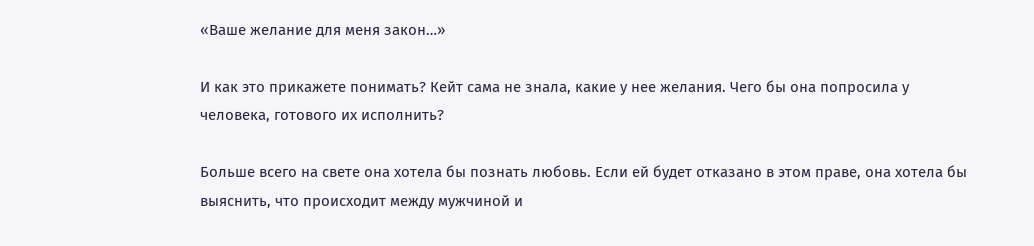«Ваше желание для меня закон…»

И как это прикажете понимать? Кейт сама не знала, какие у нее желания. Чего бы она попросила у человека, готового их исполнить?

Больше всего на свете она хотела бы познать любовь. Если ей будет отказано в этом праве, она хотела бы выяснить, что происходит между мужчиной и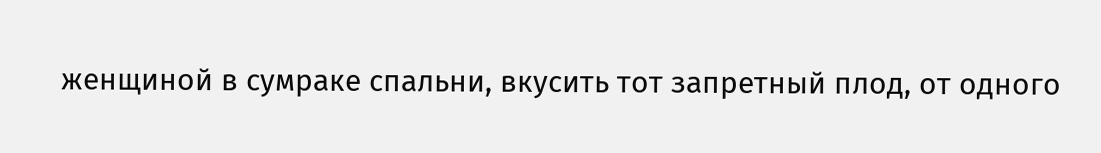женщиной в сумраке спальни, вкусить тот запретный плод, от одного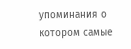упоминания о котором самые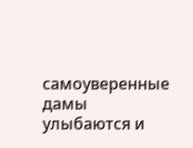самоуверенные дамы улыбаются и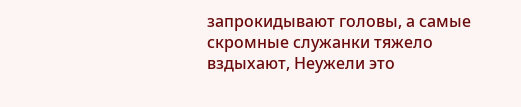запрокидывают головы, а самые скромные служанки тяжело вздыхают, Неужели это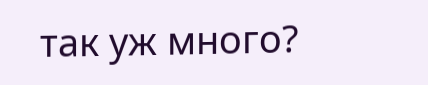так уж много?